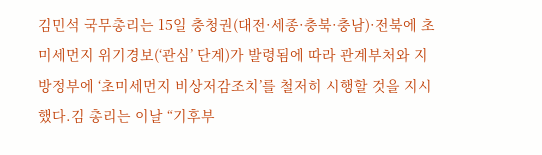김민석 국무총리는 15일 충청권(대전·세종·충북·충남)·전북에 초미세먼지 위기경보(‘관심’ 단계)가 발령됨에 따라 관계부처와 지방정부에 ‘초미세먼지 비상저감조치’를 철저히 시행할 것을 지시했다.김 총리는 이날 “기후부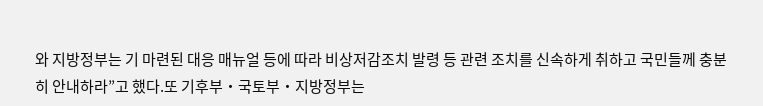와 지방정부는 기 마련된 대응 매뉴얼 등에 따라 비상저감조치 발령 등 관련 조치를 신속하게 취하고 국민들께 충분히 안내하라”고 했다.또 기후부‧국토부‧지방정부는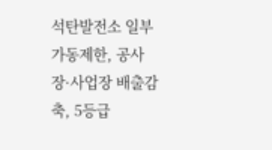석탄발전소 일부 가동제한, 공사장·사업장 배출감축, 5등급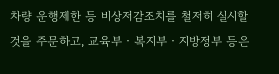차량 운행제한 등 비상저감조치를 철저히 실시할 것을 주문하고, 교육부‧복지부‧지방정부 등은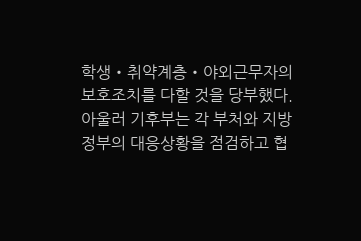학생‧취약계층‧야외근무자의 보호조치를 다할 것을 당부했다.아울러 기후부는 각 부처와 지방정부의 대응상황을 점검하고 협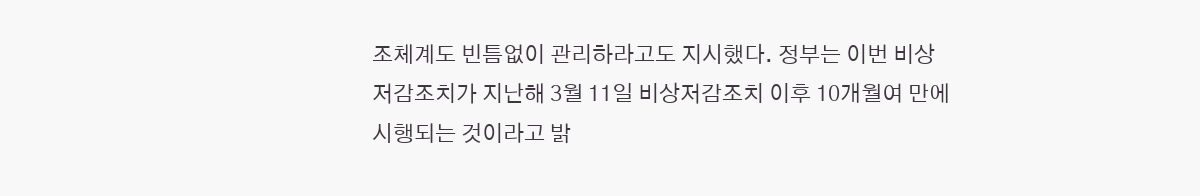조체계도 빈틈없이 관리하라고도 지시했다. 정부는 이번 비상저감조치가 지난해 3월 11일 비상저감조치 이후 10개월여 만에 시행되는 것이라고 밝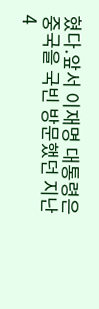혔다.앞서 이재명 대통령은 중국을 국빈 방문했던 지난 4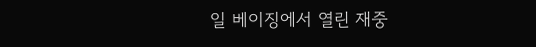일 베이징에서 열린 재중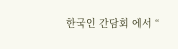한국인 간담회 에서 “